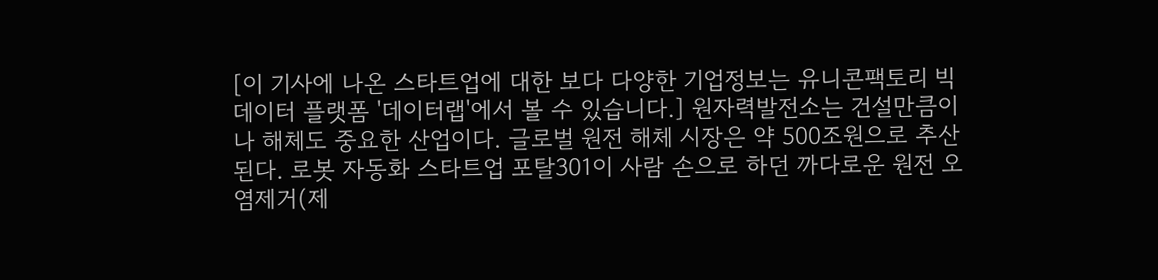[이 기사에 나온 스타트업에 대한 보다 다양한 기업정보는 유니콘팩토리 빅데이터 플랫폼 '데이터랩'에서 볼 수 있습니다.] 원자력발전소는 건설만큼이나 해체도 중요한 산업이다. 글로벌 원전 해체 시장은 약 500조원으로 추산된다. 로봇 자동화 스타트업 포탈301이 사람 손으로 하던 까다로운 원전 오염제거(제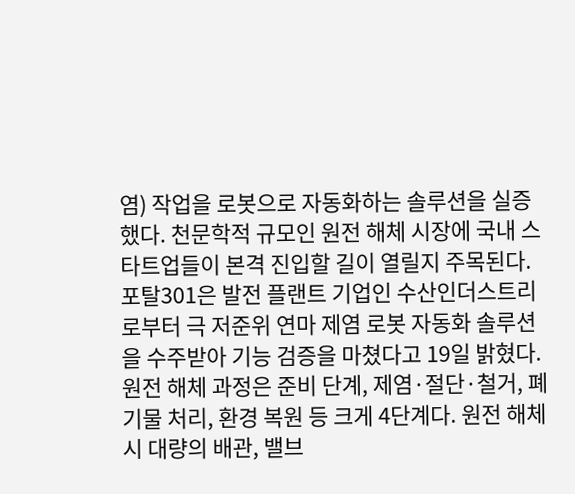염) 작업을 로봇으로 자동화하는 솔루션을 실증했다. 천문학적 규모인 원전 해체 시장에 국내 스타트업들이 본격 진입할 길이 열릴지 주목된다. 포탈301은 발전 플랜트 기업인 수산인더스트리로부터 극 저준위 연마 제염 로봇 자동화 솔루션을 수주받아 기능 검증을 마쳤다고 19일 밝혔다. 원전 해체 과정은 준비 단계, 제염·절단·철거, 폐기물 처리, 환경 복원 등 크게 4단계다. 원전 해체 시 대량의 배관, 밸브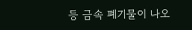등 금속 폐기물이 나오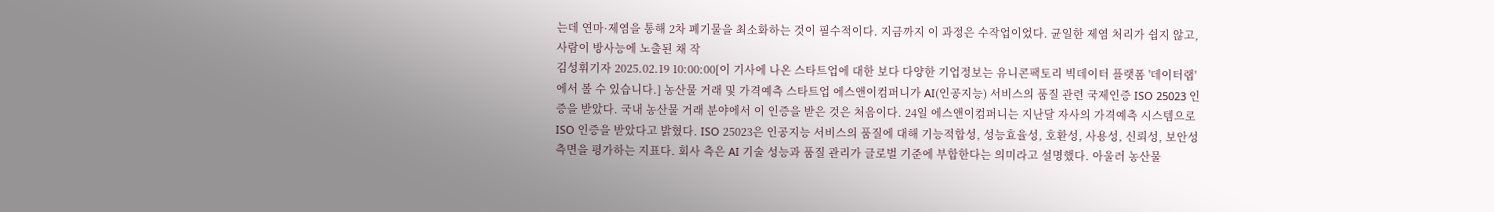는데 연마·제염을 통해 2차 폐기물을 최소화하는 것이 필수적이다. 지금까지 이 과정은 수작업이었다. 균일한 제염 처리가 쉽지 않고, 사람이 방사능에 노출된 채 작
김성휘기자 2025.02.19 10:00:00[이 기사에 나온 스타트업에 대한 보다 다양한 기업정보는 유니콘팩토리 빅데이터 플랫폼 '데이터랩'에서 볼 수 있습니다.] 농산물 거래 및 가격예측 스타트업 에스앤이컴퍼니가 AI(인공지능) 서비스의 품질 관련 국제인증 ISO 25023 인증을 받았다. 국내 농산물 거래 분야에서 이 인증을 받은 것은 처음이다. 24일 에스앤이컴퍼니는 지난달 자사의 가격예측 시스템으로 ISO 인증을 받았다고 밝혔다. ISO 25023은 인공지능 서비스의 품질에 대해 기능적합성, 성능효율성, 호환성, 사용성, 신뢰성, 보안성 측면을 평가하는 지표다. 회사 측은 AI 기술 성능과 품질 관리가 글로벌 기준에 부합한다는 의미라고 설명했다. 아울러 농산물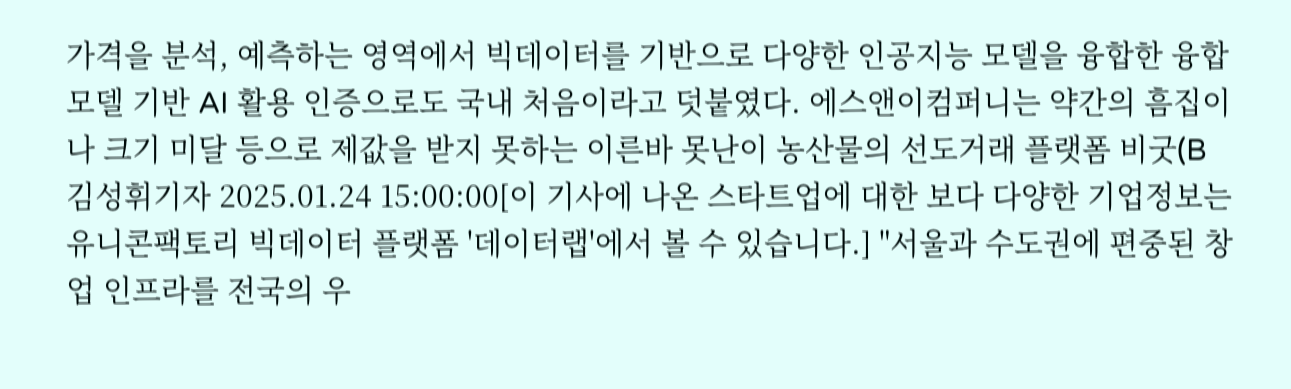가격을 분석, 예측하는 영역에서 빅데이터를 기반으로 다양한 인공지능 모델을 융합한 융합모델 기반 AI 활용 인증으로도 국내 처음이라고 덧붙였다. 에스앤이컴퍼니는 약간의 흠집이나 크기 미달 등으로 제값을 받지 못하는 이른바 못난이 농산물의 선도거래 플랫폼 비굿(B
김성휘기자 2025.01.24 15:00:00[이 기사에 나온 스타트업에 대한 보다 다양한 기업정보는 유니콘팩토리 빅데이터 플랫폼 '데이터랩'에서 볼 수 있습니다.] "서울과 수도권에 편중된 창업 인프라를 전국의 우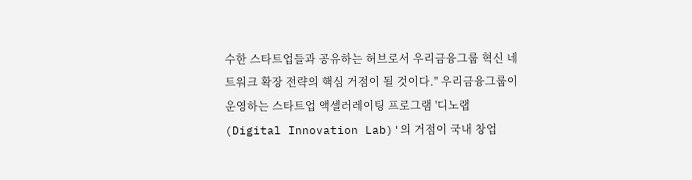수한 스타트업들과 공유하는 허브로서 우리금융그룹 혁신 네트워크 확장 전략의 핵심 거점이 될 것이다." 우리금융그룹이 운영하는 스타트업 액셀러레이팅 프로그램 '디노랩(Digital Innovation Lab)'의 거점이 국내 창업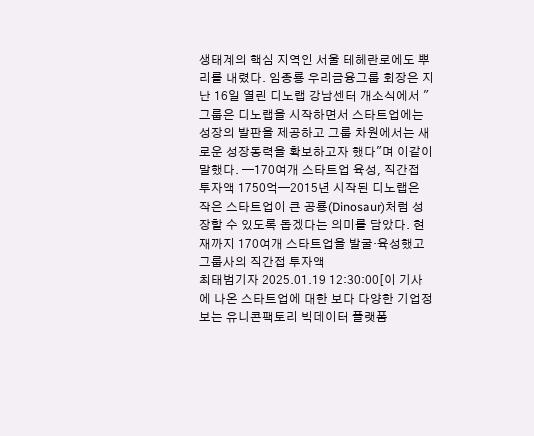생태계의 핵심 지역인 서울 테헤란로에도 뿌리를 내렸다. 임종룡 우리금융그룹 회장은 지난 16일 열린 디노랩 강남센터 개소식에서 "그룹은 디노랩을 시작하면서 스타트업에는 성장의 발판을 제공하고 그룹 차원에서는 새로운 성장동력을 확보하고자 했다"며 이같이 말했다. ━170여개 스타트업 육성, 직간접 투자액 1750억━2015년 시작된 디노랩은 작은 스타트업이 큰 공룡(Dinosaur)처럼 성장할 수 있도록 돕겠다는 의미를 담았다. 현재까지 170여개 스타트업을 발굴·육성했고 그룹사의 직간접 투자액
최태범기자 2025.01.19 12:30:00[이 기사에 나온 스타트업에 대한 보다 다양한 기업정보는 유니콘팩토리 빅데이터 플랫폼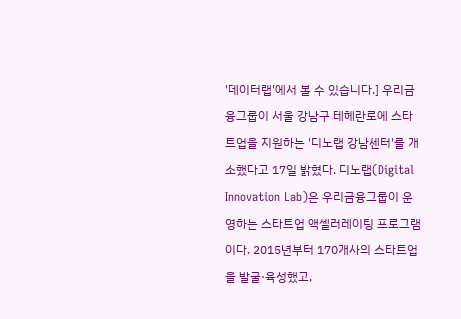'데이터랩'에서 볼 수 있습니다.] 우리금융그룹이 서울 강남구 테헤란로에 스타트업을 지원하는 '디노랩 강남센터'를 개소했다고 17일 밝혔다. 디노랩(Digital Innovation Lab)은 우리금융그룹이 운영하는 스타트업 액셀러레이팅 프로그램이다. 2015년부터 170개사의 스타트업을 발굴·육성했고,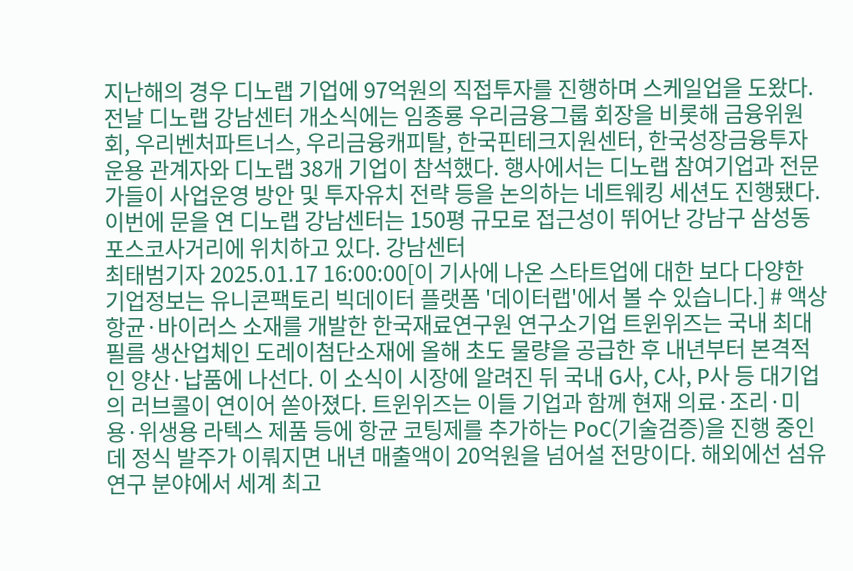지난해의 경우 디노랩 기업에 97억원의 직접투자를 진행하며 스케일업을 도왔다. 전날 디노랩 강남센터 개소식에는 임종룡 우리금융그룹 회장을 비롯해 금융위원회, 우리벤처파트너스, 우리금융캐피탈, 한국핀테크지원센터, 한국성장금융투자운용 관계자와 디노랩 38개 기업이 참석했다. 행사에서는 디노랩 참여기업과 전문가들이 사업운영 방안 및 투자유치 전략 등을 논의하는 네트웨킹 세션도 진행됐다. 이번에 문을 연 디노랩 강남센터는 150평 규모로 접근성이 뛰어난 강남구 삼성동 포스코사거리에 위치하고 있다. 강남센터
최태범기자 2025.01.17 16:00:00[이 기사에 나온 스타트업에 대한 보다 다양한 기업정보는 유니콘팩토리 빅데이터 플랫폼 '데이터랩'에서 볼 수 있습니다.] # 액상 항균·바이러스 소재를 개발한 한국재료연구원 연구소기업 트윈위즈는 국내 최대 필름 생산업체인 도레이첨단소재에 올해 초도 물량을 공급한 후 내년부터 본격적인 양산·납품에 나선다. 이 소식이 시장에 알려진 뒤 국내 G사, C사, P사 등 대기업의 러브콜이 연이어 쏟아졌다. 트윈위즈는 이들 기업과 함께 현재 의료·조리·미용·위생용 라텍스 제품 등에 항균 코팅제를 추가하는 PoC(기술검증)을 진행 중인데 정식 발주가 이뤄지면 내년 매출액이 20억원을 넘어설 전망이다. 해외에선 섬유연구 분야에서 세계 최고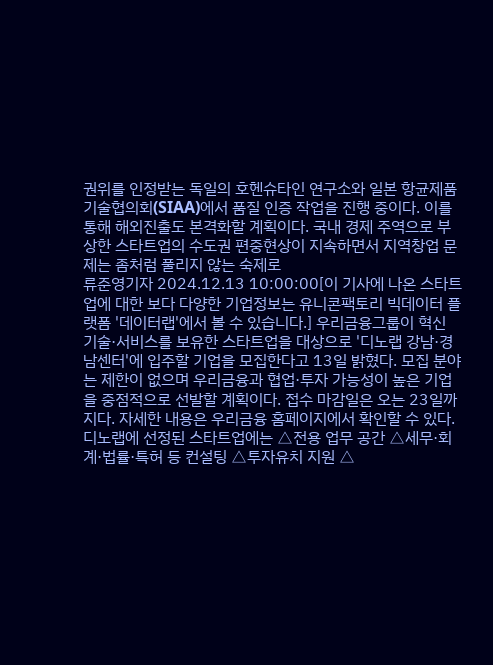권위를 인정받는 독일의 호헨슈타인 연구소와 일본 항균제품기술협의회(SIAA)에서 품질 인증 작업을 진행 중이다. 이를 통해 해외진출도 본격화할 계획이다. 국내 경제 주역으로 부상한 스타트업의 수도권 편중현상이 지속하면서 지역창업 문제는 좀처럼 풀리지 않는 숙제로
류준영기자 2024.12.13 10:00:00[이 기사에 나온 스타트업에 대한 보다 다양한 기업정보는 유니콘팩토리 빅데이터 플랫폼 '데이터랩'에서 볼 수 있습니다.] 우리금융그룹이 혁신 기술·서비스를 보유한 스타트업을 대상으로 '디노랩 강남·경남센터'에 입주할 기업을 모집한다고 13일 밝혔다. 모집 분야는 제한이 없으며 우리금융과 협업·투자 가능성이 높은 기업을 중점적으로 선발할 계획이다. 접수 마감일은 오는 23일까지다. 자세한 내용은 우리금융 홈페이지에서 확인할 수 있다. 디노랩에 선정된 스타트업에는 △전용 업무 공간 △세무·회계·법률·특허 등 컨설팅 △투자유치 지원 △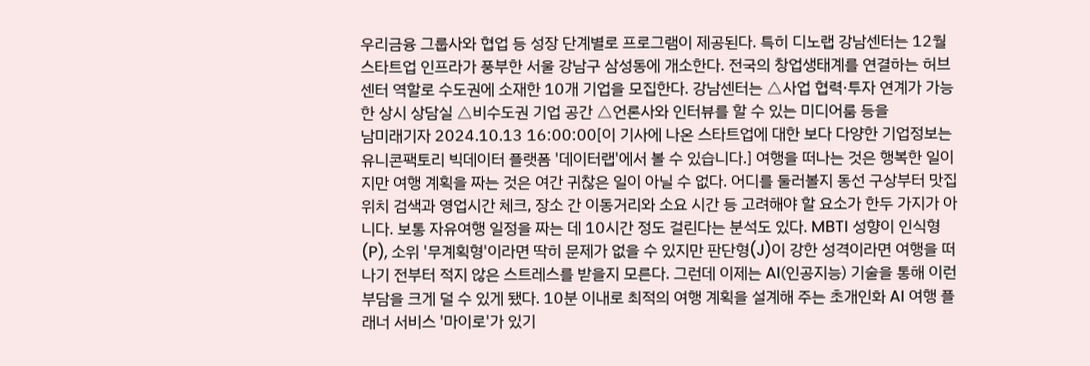우리금융 그룹사와 협업 등 성장 단계별로 프로그램이 제공된다. 특히 디노랩 강남센터는 12월 스타트업 인프라가 풍부한 서울 강남구 삼성동에 개소한다. 전국의 창업생태계를 연결하는 허브센터 역할로 수도권에 소재한 10개 기업을 모집한다. 강남센터는 △사업 협력·투자 연계가 가능한 상시 상담실 △비수도권 기업 공간 △언론사와 인터뷰를 할 수 있는 미디어룸 등을
남미래기자 2024.10.13 16:00:00[이 기사에 나온 스타트업에 대한 보다 다양한 기업정보는 유니콘팩토리 빅데이터 플랫폼 '데이터랩'에서 볼 수 있습니다.] 여행을 떠나는 것은 행복한 일이지만 여행 계획을 짜는 것은 여간 귀찮은 일이 아닐 수 없다. 어디를 둘러볼지 동선 구상부터 맛집 위치 검색과 영업시간 체크, 장소 간 이동거리와 소요 시간 등 고려해야 할 요소가 한두 가지가 아니다. 보통 자유여행 일정을 짜는 데 10시간 정도 걸린다는 분석도 있다. MBTI 성향이 인식형(P), 소위 '무계획형'이라면 딱히 문제가 없을 수 있지만 판단형(J)이 강한 성격이라면 여행을 떠나기 전부터 적지 않은 스트레스를 받을지 모른다. 그런데 이제는 AI(인공지능) 기술을 통해 이런 부담을 크게 덜 수 있게 됐다. 10분 이내로 최적의 여행 계획을 설계해 주는 초개인화 AI 여행 플래너 서비스 '마이로'가 있기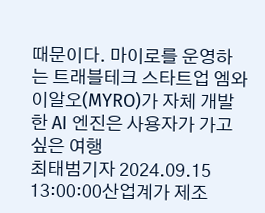때문이다. 마이로를 운영하는 트래블테크 스타트업 엠와이알오(MYRO)가 자체 개발한 AI 엔진은 사용자가 가고 싶은 여행
최태범기자 2024.09.15 13:00:00산업계가 제조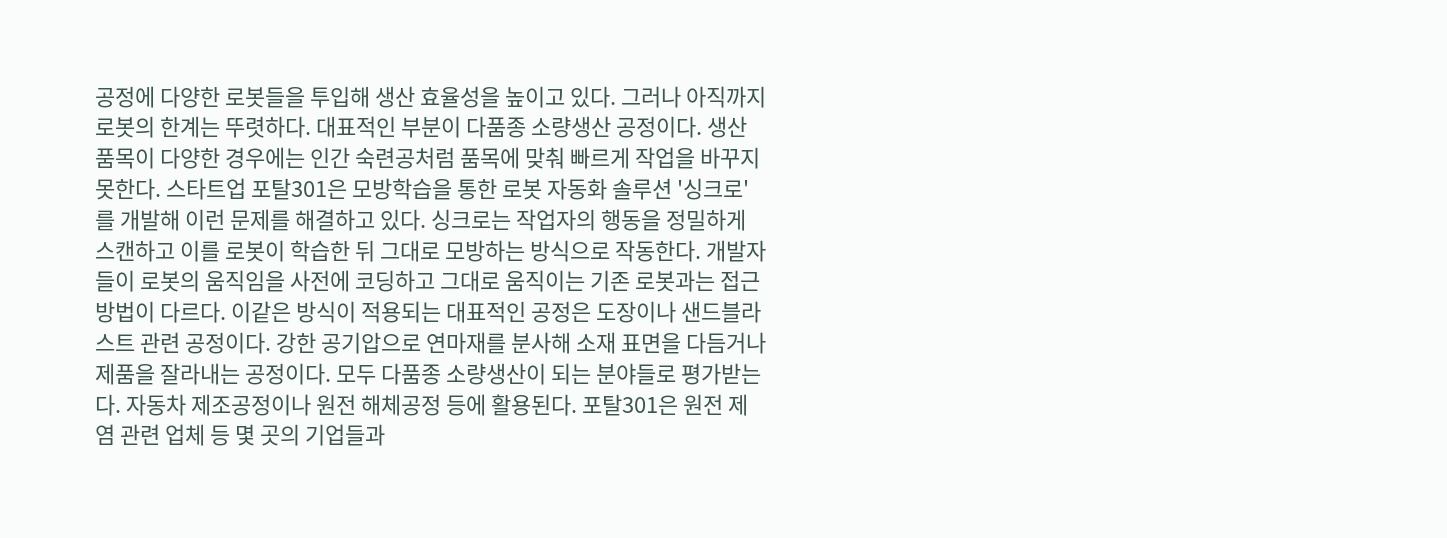공정에 다양한 로봇들을 투입해 생산 효율성을 높이고 있다. 그러나 아직까지 로봇의 한계는 뚜렷하다. 대표적인 부분이 다품종 소량생산 공정이다. 생산 품목이 다양한 경우에는 인간 숙련공처럼 품목에 맞춰 빠르게 작업을 바꾸지 못한다. 스타트업 포탈301은 모방학습을 통한 로봇 자동화 솔루션 '싱크로'를 개발해 이런 문제를 해결하고 있다. 싱크로는 작업자의 행동을 정밀하게 스캔하고 이를 로봇이 학습한 뒤 그대로 모방하는 방식으로 작동한다. 개발자들이 로봇의 움직임을 사전에 코딩하고 그대로 움직이는 기존 로봇과는 접근 방법이 다르다. 이같은 방식이 적용되는 대표적인 공정은 도장이나 샌드블라스트 관련 공정이다. 강한 공기압으로 연마재를 분사해 소재 표면을 다듬거나 제품을 잘라내는 공정이다. 모두 다품종 소량생산이 되는 분야들로 평가받는다. 자동차 제조공정이나 원전 해체공정 등에 활용된다. 포탈301은 원전 제염 관련 업체 등 몇 곳의 기업들과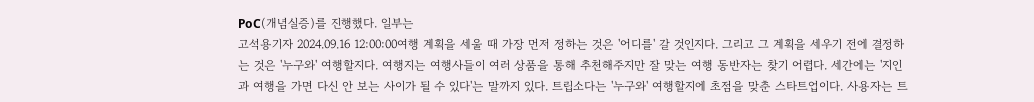PoC(개념실증)를 진행했다. 일부는
고석용기자 2024.09.16 12:00:00여행 계획을 세울 때 가장 먼저 정하는 것은 '어디를' 갈 것인지다. 그리고 그 계획을 세우기 전에 결정하는 것은 '누구와' 여행할지다. 여행지는 여행사들이 여러 상품을 통해 추천해주지만 잘 맞는 여행 동반자는 찾기 어렵다. 세간에는 '지인과 여행을 가면 다신 안 보는 사이가 될 수 있다'는 말까지 있다. 트립소다는 '누구와' 여행할지에 초점을 맞춘 스타트업이다. 사용자는 트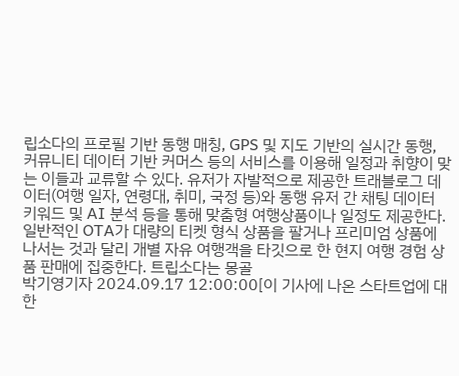립소다의 프로필 기반 동행 매칭, GPS 및 지도 기반의 실시간 동행, 커뮤니티 데이터 기반 커머스 등의 서비스를 이용해 일정과 취향이 맞는 이들과 교류할 수 있다. 유저가 자발적으로 제공한 트래블로그 데이터(여행 일자, 연령대, 취미, 국정 등)와 동행 유저 간 채팅 데이터 키워드 및 AI 분석 등을 통해 맞춤형 여행상품이나 일정도 제공한다. 일반적인 OTA가 대량의 티켓 형식 상품을 팔거나 프리미엄 상품에 나서는 것과 달리 개별 자유 여행객을 타깃으로 한 현지 여행 경험 상품 판매에 집중한다. 트립소다는 몽골
박기영기자 2024.09.17 12:00:00[이 기사에 나온 스타트업에 대한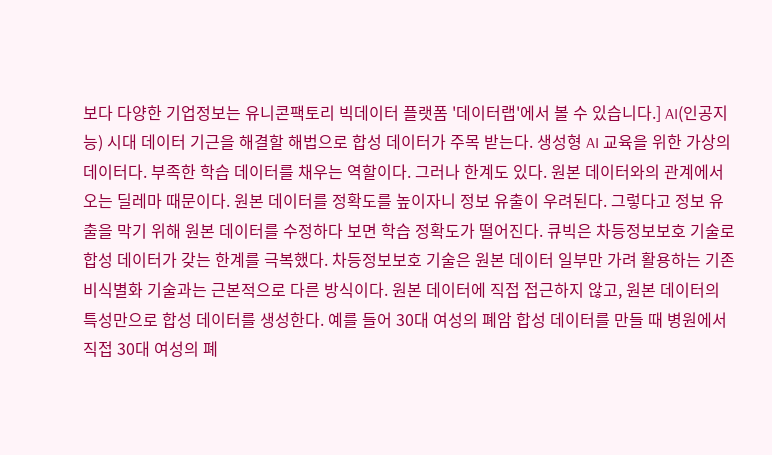보다 다양한 기업정보는 유니콘팩토리 빅데이터 플랫폼 '데이터랩'에서 볼 수 있습니다.] AI(인공지능) 시대 데이터 기근을 해결할 해법으로 합성 데이터가 주목 받는다. 생성형 AI 교육을 위한 가상의 데이터다. 부족한 학습 데이터를 채우는 역할이다. 그러나 한계도 있다. 원본 데이터와의 관계에서 오는 딜레마 때문이다. 원본 데이터를 정확도를 높이자니 정보 유출이 우려된다. 그렇다고 정보 유출을 막기 위해 원본 데이터를 수정하다 보면 학습 정확도가 떨어진다. 큐빅은 차등정보보호 기술로 합성 데이터가 갖는 한계를 극복했다. 차등정보보호 기술은 원본 데이터 일부만 가려 활용하는 기존 비식별화 기술과는 근본적으로 다른 방식이다. 원본 데이터에 직접 접근하지 않고, 원본 데이터의 특성만으로 합성 데이터를 생성한다. 예를 들어 30대 여성의 폐암 합성 데이터를 만들 때 병원에서 직접 30대 여성의 폐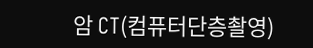암 CT(컴퓨터단층촬영)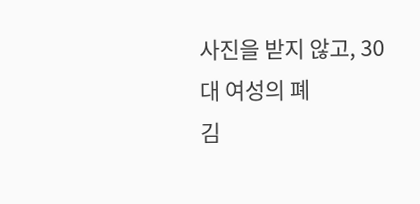사진을 받지 않고, 30대 여성의 폐
김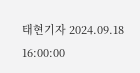태현기자 2024.09.18 16:00:00